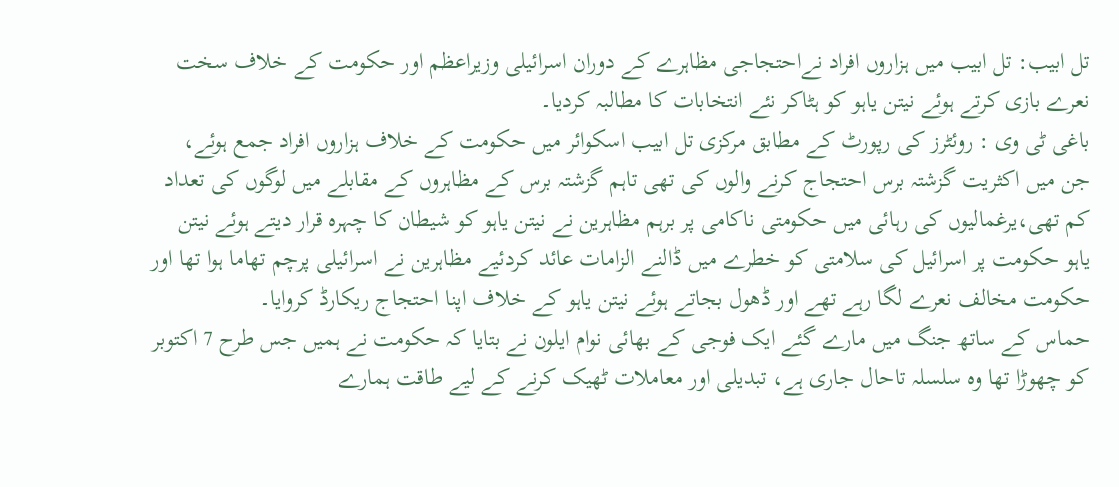تل ابیب: تل ابیب میں ہزاروں افراد نےاحتجاجی مظاہرے کے دوران اسرائیلی وزیراعظم اور حکومت کے خلاف سخت نعرے بازی کرتے ہوئے نیتن یاہو کو ہٹاکر نئے انتخابات کا مطالبہ کردیا۔
باغی ٹی وی : روئٹرز کی رپورٹ کے مطابق مرکزی تل ابیب اسکوائر میں حکومت کے خلاف ہزاروں افراد جمع ہوئے، جن میں اکثریت گزشتہ برس احتجاج کرنے والوں کی تھی تاہم گزشتہ برس کے مظاہروں کے مقابلے میں لوگوں کی تعداد کم تھی،یرغمالیوں کی رہائی میں حکومتی ناکامی پر برہم مظاہرین نے نیتن یاہو کو شیطان کا چہرہ قرار دیتے ہوئے نیتن یاہو حکومت پر اسرائیل کی سلامتی کو خطرے میں ڈالنے الزامات عائد کردئیے مظاہرین نے اسرائیلی پرچم تھاما ہوا تھا اور حکومت مخالف نعرے لگا رہے تھے اور ڈھول بجاتے ہوئے نیتن یاہو کے خلاف اپنا احتجاج ریکارڈ کروایا۔
حماس کے ساتھ جنگ میں مارے گئے ایک فوجی کے بھائی نوام ایلون نے بتایا کہ حکومت نے ہمیں جس طرح 7 اکتوبر کو چھوڑا تھا وہ سلسلہ تاحال جاری ہے، تبدیلی اور معاملات ٹھیک کرنے کے لیے طاقت ہمارے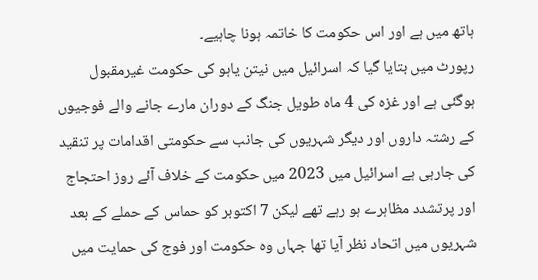ہاتھ میں ہے اور اس حکومت کا خاتمہ ہونا چاہیے۔
رپورٹ میں بتایا گیا کہ اسرائیل میں نیتن یاہو کی حکومت غیرمقبول ہوگئی ہے اور غزہ کی 4 ماہ طویل جنگ کے دوران مارے جانے والے فوجیوں کے رشتہ داروں اور دیگر شہریوں کی جانب سے حکومتی اقدامات پر تنقید کی جارہی ہے اسرائیل میں 2023 میں حکومت کے خلاف آئے روز احتجاج اور پرتشدد مظاہرے ہو رہے تھے لیکن 7 اکتوبر کو حماس کے حملے کے بعد شہریوں میں اتحاد نظر آیا تھا جہاں وہ حکومت اور فوج کی حمایت میں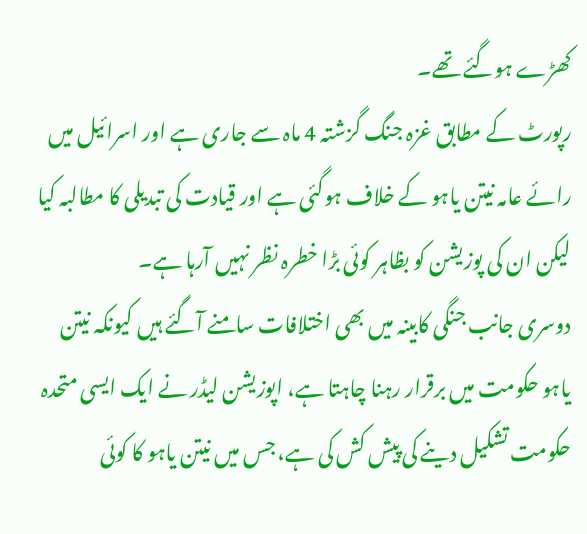کھڑے ہوگئے تھے۔
رپورٹ کے مطابق غزہ جنگ گزشتہ 4 ماہ سے جاری ہے اور اسرائیل میں رائے عامہ نیتن یاہو کے خلاف ہوگئی ہے اور قیادت کی تبدیلی کا مطالبہ کیا لیکن ان کی پوزیشن کو بظاہر کوئی بڑا خطرہ نظر نہیں آرہا ہے۔
دوسری جانب جنگی کابینہ میں بھی اختلافات سامنے آگئے ہیں کیونکہ نیتن یاہو حکومت میں برقرار رہنا چاہتا ہے، اپوزیشن لیڈر نے ایک ایسی متحدہ حکومت تشکیل دینے کی پیش کش کی ہے، جس میں نیتن یاہو کا کوئی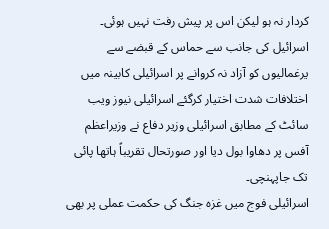کردار نہ ہو لیکن اس پر پیش رفت نہیں ہوئی۔
اسرائیل کی جانب سے حماس کے قبضے سے یرغمالیوں کو آزاد نہ کروانے پر اسرائیلی کابینہ میں اختلافات شدت اختیار کرگئے اسرائیلی نیوز ویب سائٹ کے مطابق اسرائیلی وزیر دفاع نے وزیراعظم آفس پر دھاوا بول دیا اور صورتحال تقریباً ہاتھا پائی تک جاپہنچی۔
اسرائیلی فوج میں غزہ جنگ کی حکمت عملی پر بھی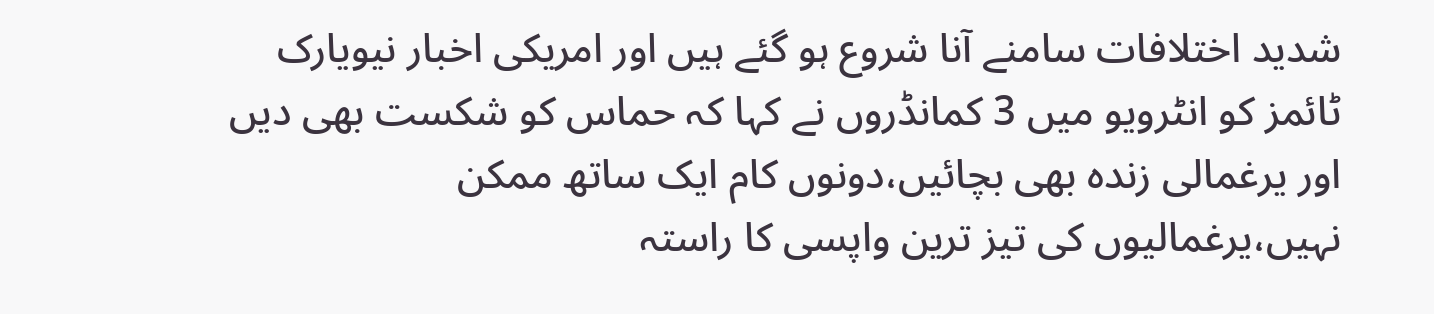شدید اختلافات سامنے آنا شروع ہو گئے ہیں اور امریکی اخبار نیویارک ٹائمز کو انٹرویو میں 3 کمانڈروں نے کہا کہ حماس کو شکست بھی دیں اور یرغمالی زندہ بھی بچائیں،دونوں کام ایک ساتھ ممکن نہیں،یرغمالیوں کی تیز ترین واپسی کا راستہ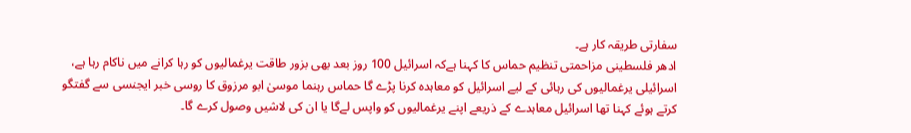سفارتی طریقہ کار ہے۔
ادھر فلسطینی مزاحمتی تنظیم حماس کا کہنا ہےکہ اسرائیل 100 روز بعد بھی بزور طاقت یرغمالیوں کو رہا کرانے میں ناکام رہا ہے، اسرائیلی یرغمالیوں کی رہائی کے لیے اسرائیل کو معاہدہ کرنا پڑے گا حماس رہنما موسیٰ ابو مرزوق کا روسی خبر ایجنسی سے گفتگو کرتے ہوئے کہنا تھا اسرائیل معاہدے کے ذریعے اپنے یرغمالیوں کو واپس لےگا یا ان کی لاشیں وصول کرے گا۔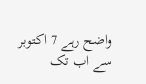واضح رہے 7 اکتوبر سے اب تک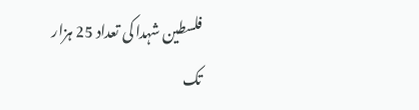فلسطین شہدا کی تعداد 25 ہزار تک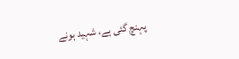پہنچ گئی ہے، شہید ہونے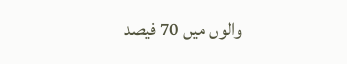والوں میں 70 فیصد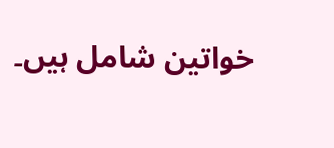خواتین شامل ہیں۔